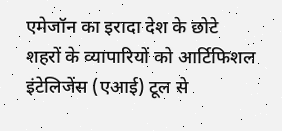एमेजॉन का इरादा देश के छोटे शहरों के व्यापारियों को आर्टिफिशल इंटेलिजेंस (एआई) टूल से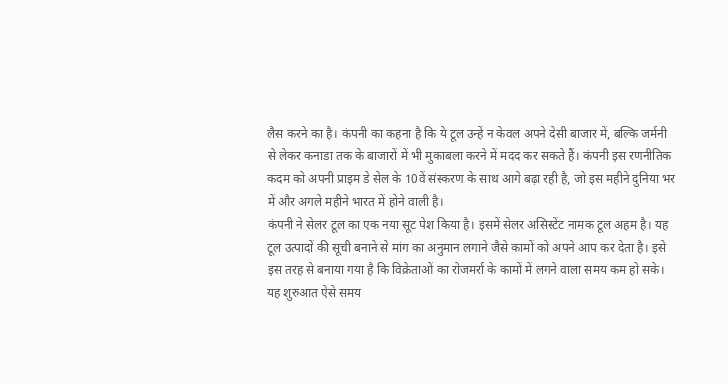लैस करने का है। कंपनी का कहना है कि ये टूल उन्हें न केवल अपने देसी बाजार में, बल्कि जर्मनी से लेकर कनाडा तक के बाजारों में भी मुकाबला करने में मदद कर सकते हैं। कंपनी इस रणनीतिक कदम को अपनी प्राइम डे सेल के 10वें संस्करण के साथ आगे बढ़ा रही है, जो इस महीने दुनिया भर में और अगले महीने भारत में होने वाली है।
कंपनी ने सेलर टूल का एक नया सूट पेश किया है। इसमें सेलर असिस्टेंट नामक टूल अहम है। यह टूल उत्पादों की सूची बनाने से मांग का अनुमान लगाने जैसे कामों को अपने आप कर देता है। इसे इस तरह से बनाया गया है कि विक्रेताओं का रोजमर्रा के कामों में लगने वाला समय कम हो सके।
यह शुरुआत ऐसे समय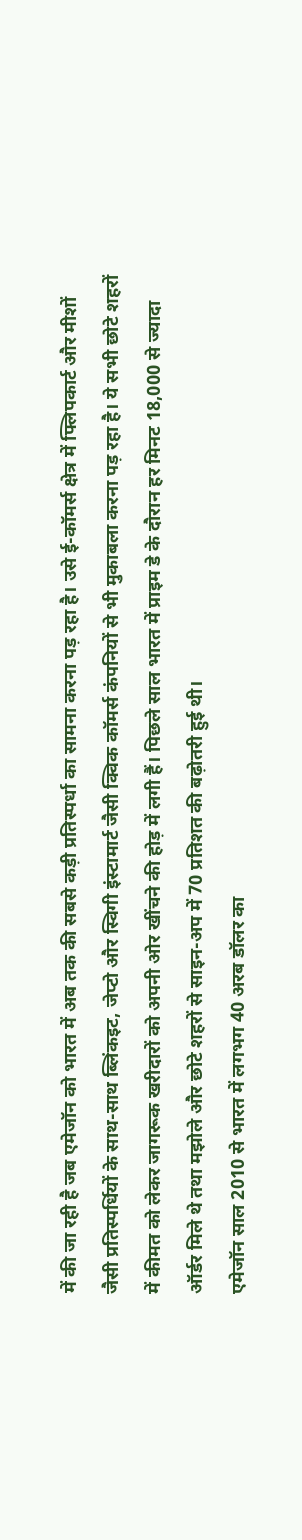में की जा रही है जब एमेजॉन को भारत में अब तक की सबसे कड़ी प्रतिस्पर्धा का सामना करना पड़ रहा है। उसे ई-कॉमर्स क्षेत्र में फ्लिपकार्ट और मीशों जैसी प्रतिस्पर्धियों के साथ-साथ ब्लिंकइट, जेप्टो और स्विगी इंस्टामार्ट जैसी क्विक कॉमर्स कंपनियों से भी मुकाबला करना पड़ रहा है। ये सभी छोटे शहरों में कीमत को लेकर जागरूक खरीदारों को अपनी ओर खींचने की होड़ में लगी हैं। पिछले साल भारत में प्राइम डे के दौरान हर मिनट 18,000 से ज्यादा ऑर्डर मिले थे तथा मझोले और छोटे शहरों से साइन-अप में 70 प्रतिशत की बढ़ोतरी हुई थी।
एमेजॉन साल 2010 से भारत में लगभग 40 अरब डॉलर का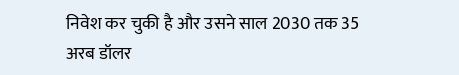निवेश कर चुकी है और उसने साल 2030 तक 35 अरब डॉलर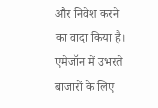और निवेश करने का वादा किया है। एमेजॉन में उभरते बाजारों के लिए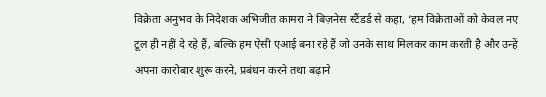विक्रेता अनुभव के निदेशक अभिजीत कामरा ने बिज़नेस स्टैंडर्ड से कहा, ‘हम विक्रेताओं को केवल नए टूल ही नहीं दे रहे हैं, बल्कि हम ऐसी एआई बना रहे हैं जो उनके साथ मिलकर काम करती है और उन्हें अपना कारोबार शुरू करने, प्रबंधन करने तथा बढ़ाने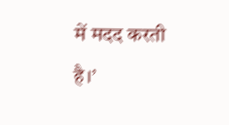में मदद करती है।’